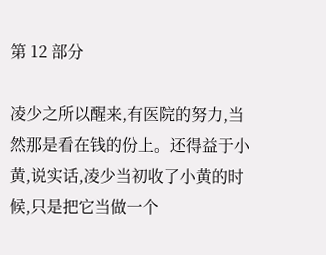第 12 部分

凌少之所以醒来,有医院的努力,当然那是看在钱的份上。还得益于小黄,说实话,凌少当初收了小黄的时候,只是把它当做一个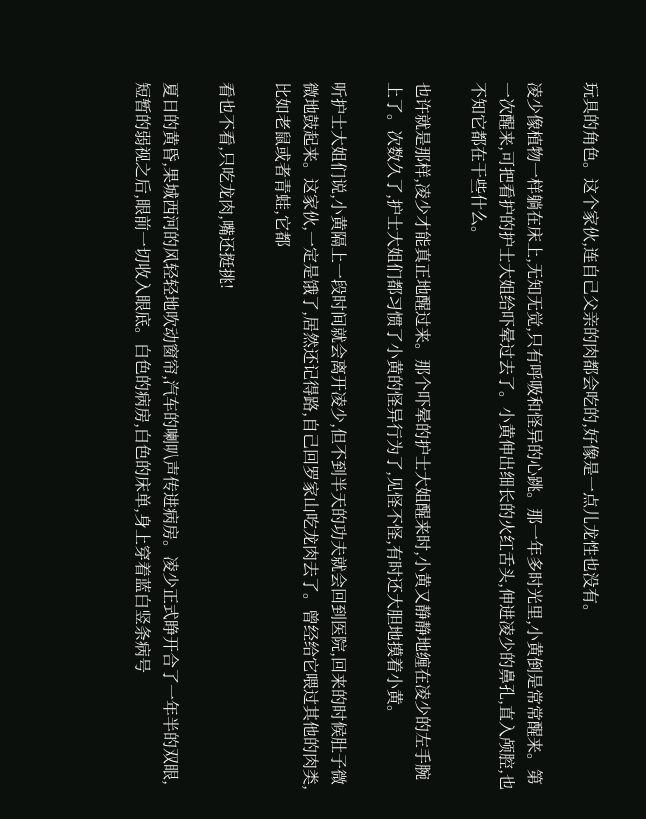玩具的角色。这个家伙,连自己父亲的肉都会吃的,好像是一点儿龙性也没有。

凌少像植物一样躺在床上,无知无觉,只有呼吸和怪异的心跳。那一年多时光里,小黄倒是常常醒来。第一次醒来,可把看护的护士大姐给吓晕过去了。小黄伸出细长的火红舌头,伸进凌少的鼻孔,直入颅腔,也不知它都在干些什么。

也许就是那样,凌少才能真正地醒过来。那个吓晕的护士大姐醒来时,小黄又静静地缠在凌少的左手腕上了。次数久了,护士大姐们都习惯了小黄的怪异行为了,见怪不怪,有时还大胆地摸着小黄。

听护士大姐们说,小黄隔上一段时间就会离开凌少,但不到半天的功夫就会回到医院,回来的时候肚子微微地鼓起来。这家伙,一定是饿了,居然还记得路,自己回罗家山吃龙肉去了。曾经给它喂过其他的肉类,比如老鼠或者青蛙,它都

看也不看,只吃龙肉,嘴还挺挑!

夏日的黄昏,果城西河的风轻轻地吹动窗帘,汽车的喇叭声传进病房。凌少正式睁开合了一年半的双眼,短暂的弱视之后,眼前一切收入眼底。白色的病房,白色的床单,身上穿着蓝白竖条病号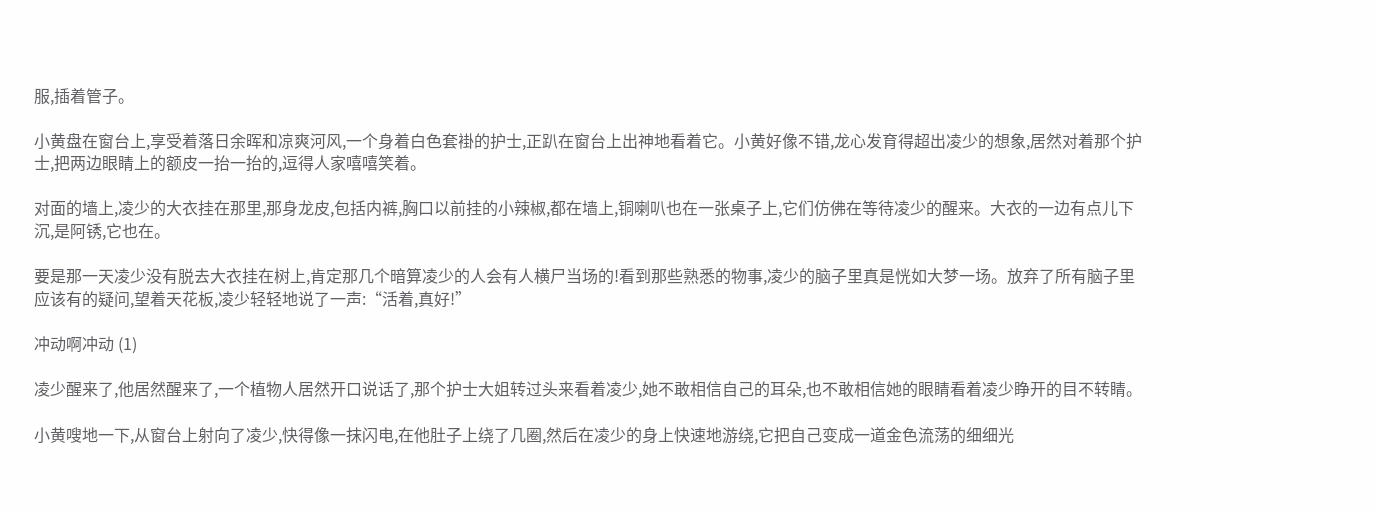服,插着管子。

小黄盘在窗台上,享受着落日余晖和凉爽河风,一个身着白色套褂的护士,正趴在窗台上出神地看着它。小黄好像不错,龙心发育得超出凌少的想象,居然对着那个护士,把两边眼睛上的额皮一抬一抬的,逗得人家嘻嘻笑着。

对面的墙上,凌少的大衣挂在那里,那身龙皮,包括内裤,胸口以前挂的小辣椒,都在墙上,铜喇叭也在一张桌子上,它们仿佛在等待凌少的醒来。大衣的一边有点儿下沉,是阿锈,它也在。

要是那一天凌少没有脱去大衣挂在树上,肯定那几个暗算凌少的人会有人横尸当场的!看到那些熟悉的物事,凌少的脑子里真是恍如大梦一场。放弃了所有脑子里应该有的疑问,望着天花板,凌少轻轻地说了一声:“活着,真好!”

冲动啊冲动 (1)

凌少醒来了,他居然醒来了,一个植物人居然开口说话了,那个护士大姐转过头来看着凌少,她不敢相信自己的耳朵,也不敢相信她的眼睛看着凌少睁开的目不转睛。

小黄嗖地一下,从窗台上射向了凌少,快得像一抹闪电,在他肚子上绕了几圈,然后在凌少的身上快速地游绕,它把自己变成一道金色流荡的细细光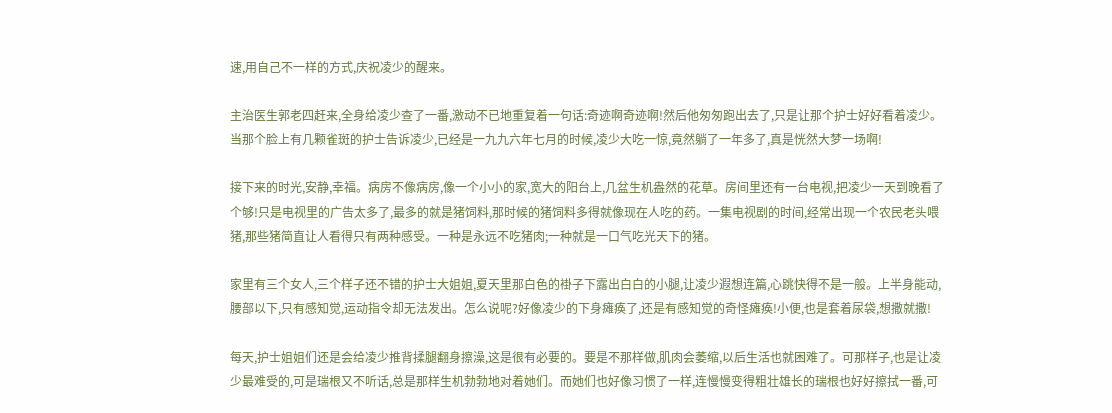速,用自己不一样的方式,庆祝凌少的醒来。

主治医生郭老四赶来,全身给凌少查了一番,激动不已地重复着一句话:奇迹啊奇迹啊!然后他匆匆跑出去了,只是让那个护士好好看着凌少。当那个脸上有几颗雀斑的护士告诉凌少,已经是一九九六年七月的时候,凌少大吃一惊,竟然躺了一年多了,真是恍然大梦一场啊!

接下来的时光,安静,幸福。病房不像病房,像一个小小的家,宽大的阳台上,几盆生机盎然的花草。房间里还有一台电视,把凌少一天到晚看了个够!只是电视里的广告太多了,最多的就是猪饲料,那时候的猪饲料多得就像现在人吃的药。一集电视剧的时间,经常出现一个农民老头喂猪,那些猪简直让人看得只有两种感受。一种是永远不吃猪肉;一种就是一口气吃光天下的猪。

家里有三个女人,三个样子还不错的护士大姐姐,夏天里那白色的褂子下露出白白的小腿,让凌少遐想连篇,心跳快得不是一般。上半身能动,腰部以下,只有感知觉,运动指令却无法发出。怎么说呢?好像凌少的下身瘫痪了,还是有感知觉的奇怪瘫痪!小便,也是套着尿袋,想撒就撒!

每天,护士姐姐们还是会给凌少推背揉腿翻身擦澡,这是很有必要的。要是不那样做,肌肉会萎缩,以后生活也就困难了。可那样子,也是让凌少最难受的,可是瑞根又不听话,总是那样生机勃勃地对着她们。而她们也好像习惯了一样,连慢慢变得粗壮雄长的瑞根也好好擦拭一番,可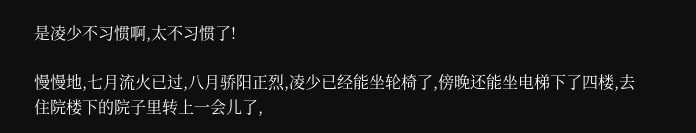是凌少不习惯啊,太不习惯了!

慢慢地,七月流火已过,八月骄阳正烈,凌少已经能坐轮椅了,傍晚还能坐电梯下了四楼,去住院楼下的院子里转上一会儿了,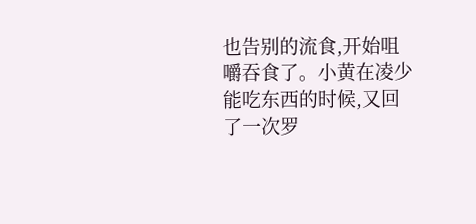也告别的流食,开始咀嚼吞食了。小黄在凌少能吃东西的时候,又回了一次罗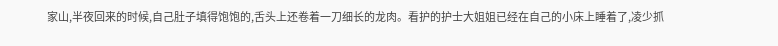家山,半夜回来的时候,自己肚子填得饱饱的,舌头上还卷着一刀细长的龙肉。看护的护士大姐姐已经在自己的小床上睡着了,凌少抓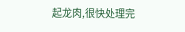起龙肉,很快处理完